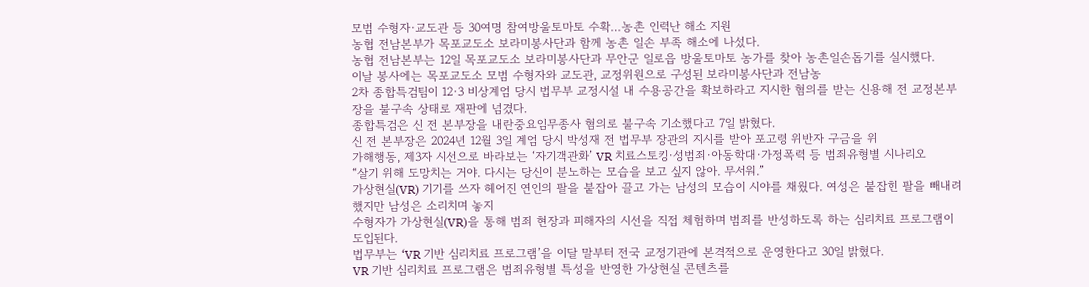모범 수형자·교도관 등 30여명 참여방울토마토 수확…농촌 인력난 해소 지원
농협 전남본부가 목포교도소 보라미봉사단과 함께 농촌 일손 부족 해소에 나섰다.
농협 전남본부는 12일 목포교도소 보라미봉사단과 무안군 일로읍 방울토마토 농가를 찾아 농촌일손돕기를 실시했다.
이날 봉사에는 목포교도소 모범 수형자와 교도관, 교정위원으로 구성된 보라미봉사단과 전남농
2차 종합특검팀이 12·3 비상계엄 당시 법무부 교정시설 내 수용공간을 확보하라고 지시한 혐의를 받는 신용해 전 교정본부장을 불구속 상태로 재판에 넘겼다.
종합특검은 신 전 본부장을 내란중요임무종사 혐의로 불구속 기소했다고 7일 밝혔다.
신 전 본부장은 2024년 12월 3일 계엄 당시 박성재 전 법무부 장관의 지시를 받아 포고령 위반자 구금을 위
가해행동, 제3자 시선으로 바라보는 ‘자기객관화’ VR 치료스토킹·성범죄·아동학대·가정폭력 등 범죄유형별 시나리오
“살기 위해 도망치는 거야. 다시는 당신이 분노하는 모습을 보고 싶지 않아. 무서워.”
가상현실(VR) 기기를 쓰자 헤어진 연인의 팔을 붙잡아 끌고 가는 남성의 모습이 시야를 채웠다. 여성은 붙잡힌 팔을 빼내려 했지만 남성은 소리치며 놓지
수형자가 가상현실(VR)을 통해 범죄 현장과 피해자의 시선을 직접 체험하며 범죄를 반성하도록 하는 심리치료 프로그램이 도입된다.
법무부는 ‘VR 기반 심리치료 프로그램’을 이달 말부터 전국 교정기관에 본격적으로 운영한다고 30일 밝혔다.
VR 기반 심리치료 프로그램은 범죄유형별 특성을 반영한 가상현실 콘텐츠를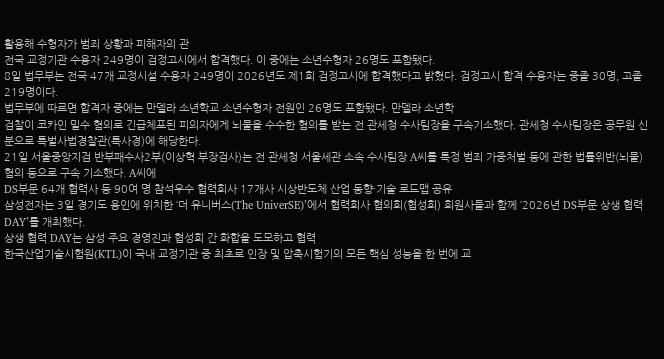활용해 수형자가 범죄 상황과 피해자의 관
전국 교정기관 수용자 249명이 검정고시에서 합격했다. 이 중에는 소년수형자 26명도 포함됐다.
8일 법무부는 전국 47개 교정시설 수용자 249명이 2026년도 제1회 검정고시에 합격했다고 밝혔다. 검정고시 합격 수용자는 중졸 30명, 고졸 219명이다.
법무부에 따르면 합격자 중에는 만델라 소년학교 소년수형자 전원인 26명도 포함됐다. 만델라 소년학
검찰이 코카인 밀수 혐의로 긴급체포된 피의자에게 뇌물을 수수한 혐의를 받는 전 관세청 수사팀장을 구속기소했다. 관세청 수사팀장은 공무원 신분으로 특벌사법경찰관(특사경)에 해당한다.
21일 서울중앙지검 반부패수사2부(이상혁 부장검사)는 전 관세청 서울세관 소속 수사팀장 A씨를 특정 범죄 가중처벌 등에 관한 법률위반(뇌물) 혐의 등으로 구속 기소했다. A씨에
DS부문 64개 협력사 등 90여 명 참석우수 협력회사 17개사 시상반도체 산업 동향·기술 로드맵 공유
삼성전자는 3일 경기도 용인에 위치한 ‘더 유니버스(The UniverSE)’에서 협력회사 협의회(협성회) 회원사들과 함께 ‘2026년 DS부문 상생 협력 DAY’를 개최했다.
상생 협력 DAY는 삼성 주요 경영진과 협성회 간 화합을 도모하고 협력
한국산업기술시험원(KTL)이 국내 교정기관 중 최초로 인장 및 압축시험기의 모든 핵심 성능을 한 번에 교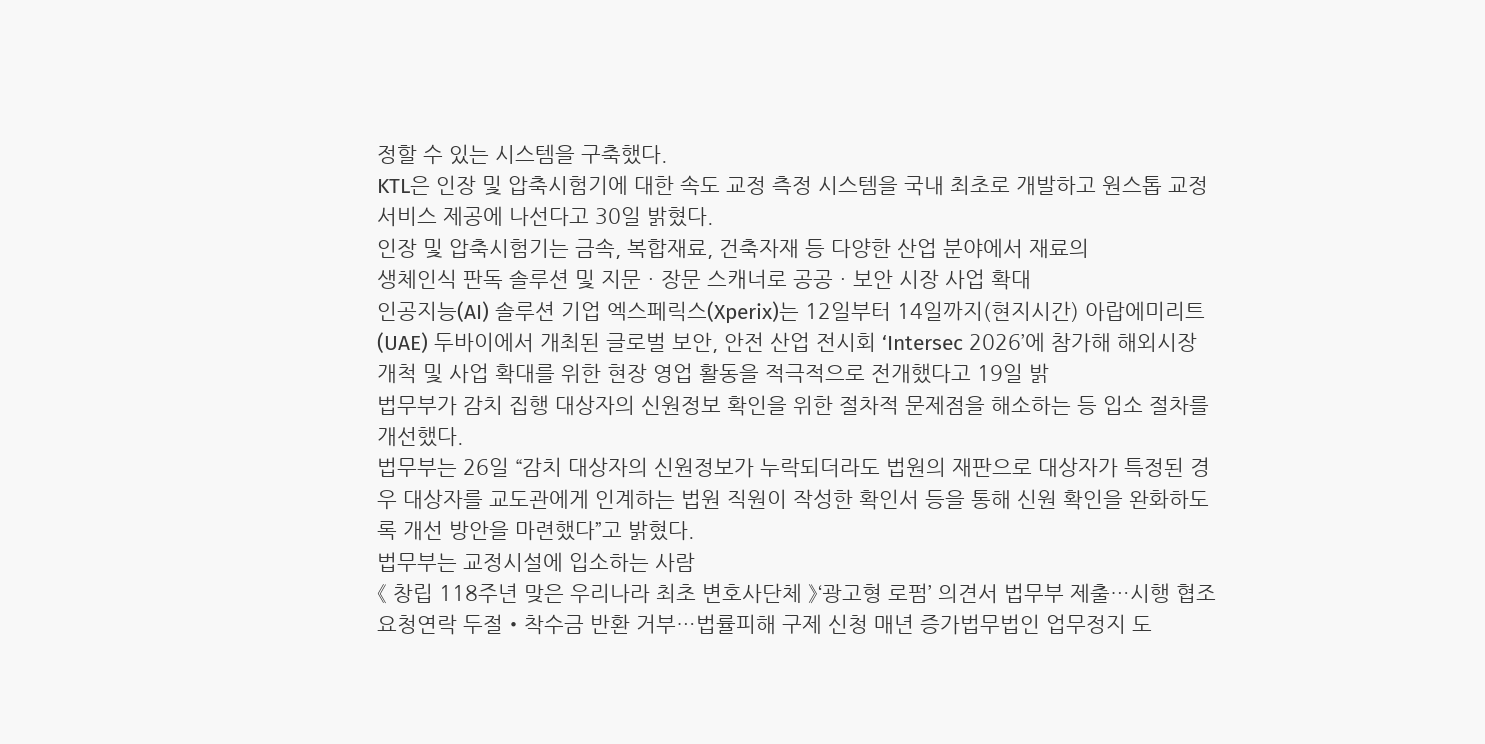정할 수 있는 시스템을 구축했다.
KTL은 인장 및 압축시험기에 대한 속도 교정 측정 시스템을 국내 최초로 개발하고 원스톱 교정 서비스 제공에 나선다고 30일 밝혔다.
인장 및 압축시험기는 금속, 복합재료, 건축자재 등 다양한 산업 분야에서 재료의
생체인식 판독 솔루션 및 지문ㆍ장문 스캐너로 공공ㆍ보안 시장 사업 확대
인공지능(AI) 솔루션 기업 엑스페릭스(Xperix)는 12일부터 14일까지(현지시간) 아랍에미리트(UAE) 두바이에서 개최된 글로벌 보안, 안전 산업 전시회 ‘Intersec 2026’에 참가해 해외시장 개척 및 사업 확대를 위한 현장 영업 활동을 적극적으로 전개했다고 19일 밝
법무부가 감치 집행 대상자의 신원정보 확인을 위한 절차적 문제점을 해소하는 등 입소 절차를 개선했다.
법무부는 26일 “감치 대상자의 신원정보가 누락되더라도 법원의 재판으로 대상자가 특정된 경우 대상자를 교도관에게 인계하는 법원 직원이 작성한 확인서 등을 통해 신원 확인을 완화하도록 개선 방안을 마련했다”고 밝혔다.
법무부는 교정시설에 입소하는 사람
《 창립 118주년 맞은 우리나라 최초 변호사단체 》‘광고형 로펌’ 의견서 법무부 제출…시행 협조 요청연락 두절‧착수금 반환 거부…법률피해 구제 신청 매년 증가법무법인 업무정지 도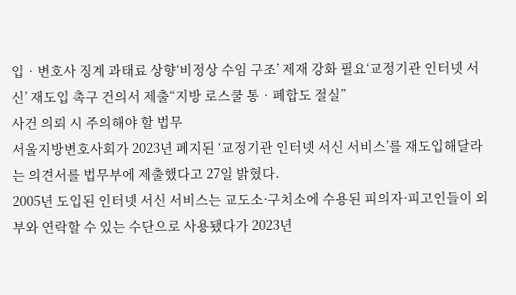입‧변호사 징계 과태료 상향‘비정상 수임 구조’ 제재 강화 필요‘교정기관 인터넷 서신’ 재도입 촉구 건의서 제출“지방 로스쿨 통‧폐합도 절실”
사건 의뢰 시 주의해야 할 법무
서울지방변호사회가 2023년 폐지된 ‘교정기관 인터넷 서신 서비스’를 재도입해달라는 의견서를 법무부에 제출했다고 27일 밝혔다.
2005년 도입된 인터넷 서신 서비스는 교도소·구치소에 수용된 피의자·피고인들이 외부와 연락할 수 있는 수단으로 사용됐다가 2023년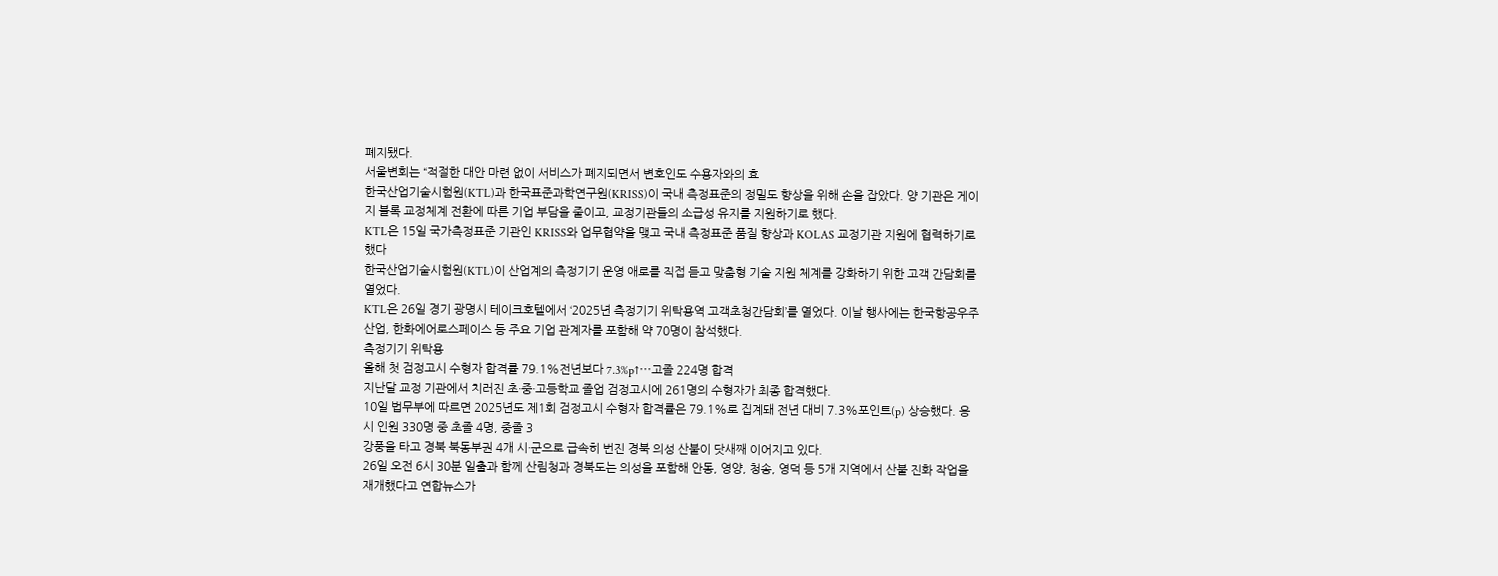폐지됐다.
서울변회는 “적절한 대안 마련 없이 서비스가 폐지되면서 변호인도 수용자와의 효
한국산업기술시험원(KTL)과 한국표준과학연구원(KRISS)이 국내 측정표준의 정밀도 향상을 위해 손을 잡았다. 양 기관은 게이지 블록 교정체계 전환에 따른 기업 부담을 줄이고, 교정기관들의 소급성 유지를 지원하기로 했다.
KTL은 15일 국가측정표준 기관인 KRISS와 업무협약을 맺고 국내 측정표준 품질 향상과 KOLAS 교정기관 지원에 협력하기로 했다
한국산업기술시험원(KTL)이 산업계의 측정기기 운영 애로를 직접 듣고 맞춤형 기술 지원 체계를 강화하기 위한 고객 간담회를 열었다.
KTL은 26일 경기 광명시 테이크호텔에서 ‘2025년 측정기기 위탁용역 고객초청간담회’를 열었다. 이날 행사에는 한국항공우주산업, 한화에어로스페이스 등 주요 기업 관계자를 포함해 약 70명이 참석했다.
측정기기 위탁용
올해 첫 검정고시 수형자 합격률 79.1%전년보다 7.3%p↑⋯고졸 224명 합격
지난달 교정 기관에서 치러진 초·중·고등학교 졸업 검정고시에 261명의 수형자가 최종 합격했다.
10일 법무부에 따르면 2025년도 제1회 검정고시 수형자 합격률은 79.1%로 집계돼 전년 대비 7.3%포인트(p) 상승했다. 응시 인원 330명 중 초졸 4명, 중졸 3
강풍을 타고 경북 북동부권 4개 시·군으로 급속히 번진 경북 의성 산불이 닷새째 이어지고 있다.
26일 오전 6시 30분 일출과 함께 산림청과 경북도는 의성을 포함해 안동, 영양, 청송, 영덕 등 5개 지역에서 산불 진화 작업을 재개했다고 연합뉴스가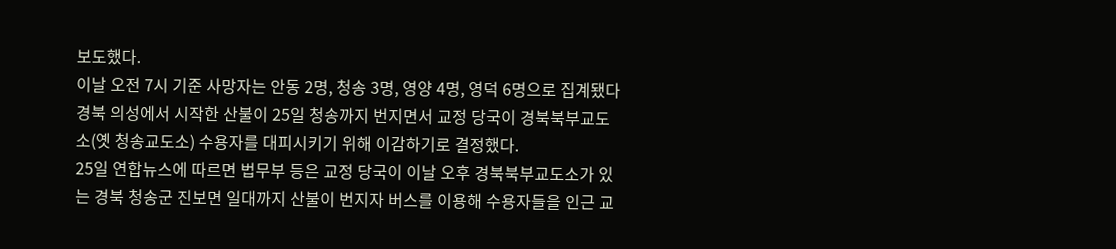보도했다.
이날 오전 7시 기준 사망자는 안동 2명, 청송 3명, 영양 4명, 영덕 6명으로 집계됐다
경북 의성에서 시작한 산불이 25일 청송까지 번지면서 교정 당국이 경북북부교도소(옛 청송교도소) 수용자를 대피시키기 위해 이감하기로 결정했다.
25일 연합뉴스에 따르면 법무부 등은 교정 당국이 이날 오후 경북북부교도소가 있는 경북 청송군 진보면 일대까지 산불이 번지자 버스를 이용해 수용자들을 인근 교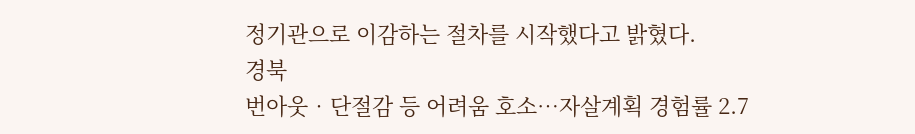정기관으로 이감하는 절차를 시작했다고 밝혔다.
경북
번아웃‧단절감 등 어려움 호소…자살계획 경험률 2.7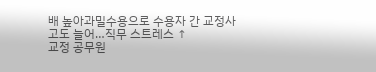배 높아과밀수용으로 수용자 간 교정사고도 늘어…직무 스트레스 ↑
교정 공무원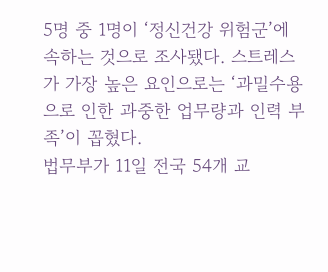5명 중 1명이 ‘정신건강 위험군’에 속하는 것으로 조사됐다. 스트레스가 가장 높은 요인으로는 ‘과밀수용으로 인한 과중한 업무량과 인력 부족’이 꼽혔다.
법무부가 11일 전국 54개 교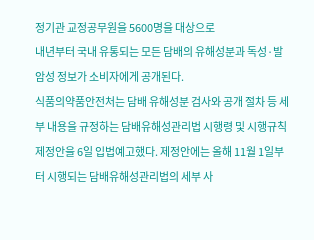정기관 교정공무원을 5600명을 대상으로
내년부터 국내 유통되는 모든 담배의 유해성분과 독성·발암성 정보가 소비자에게 공개된다.
식품의약품안전처는 담배 유해성분 검사와 공개 절차 등 세부 내용을 규정하는 담배유해성관리법 시행령 및 시행규칙 제정안을 6일 입법예고했다. 제정안에는 올해 11월 1일부터 시행되는 담배유해성관리법의 세부 사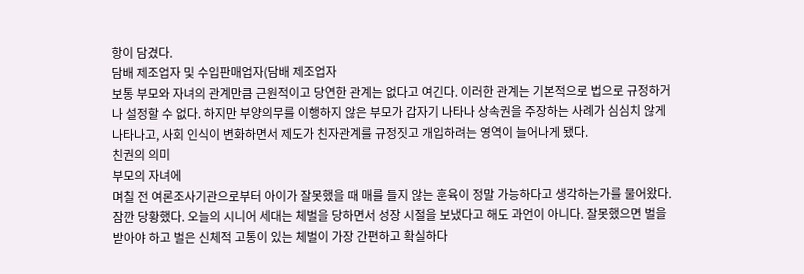항이 담겼다.
담배 제조업자 및 수입판매업자(담배 제조업자
보통 부모와 자녀의 관계만큼 근원적이고 당연한 관계는 없다고 여긴다. 이러한 관계는 기본적으로 법으로 규정하거나 설정할 수 없다. 하지만 부양의무를 이행하지 않은 부모가 갑자기 나타나 상속권을 주장하는 사례가 심심치 않게 나타나고, 사회 인식이 변화하면서 제도가 친자관계를 규정짓고 개입하려는 영역이 늘어나게 됐다.
친권의 의미
부모의 자녀에
며칠 전 여론조사기관으로부터 아이가 잘못했을 때 매를 들지 않는 훈육이 정말 가능하다고 생각하는가를 물어왔다. 잠깐 당황했다. 오늘의 시니어 세대는 체벌을 당하면서 성장 시절을 보냈다고 해도 과언이 아니다. 잘못했으면 벌을 받아야 하고 벌은 신체적 고통이 있는 체벌이 가장 간편하고 확실하다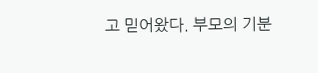고 믿어왔다. 부모의 기분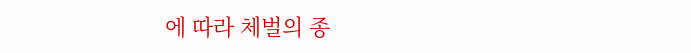에 따라 체벌의 종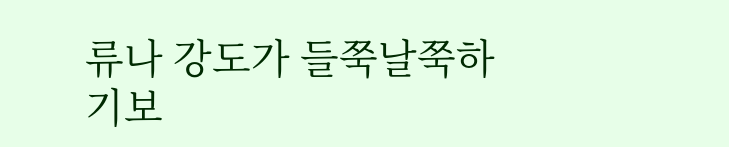류나 강도가 들쭉날쭉하기보